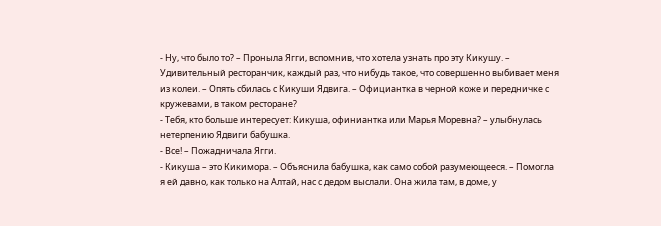- Ну, что было то? – Проныла Ягги, вспомнив, что хотела узнать про эту Кикушу. – Удивительный ресторанчик, каждый раз, что нибудь такое, что совершенно выбивает меня из колеи. – Опять сбилась с Кикуши Ядвига. – Официантка в черной коже и передничке с кружевами, в таком ресторане?
- Тебя, кто больше интересует: Кикуша, офиниантка или Марья Моревна? – улыбнулась нетерпению Ядвиги бабушка.
- Все! – Пожадничала Ягги.
- Кикуша – это Кикимора. – Объяснила бабушка, как само собой разумеющееся. – Помогла я ей давно, как только на Алтай, нас с дедом выслали. Она жила там, в доме, у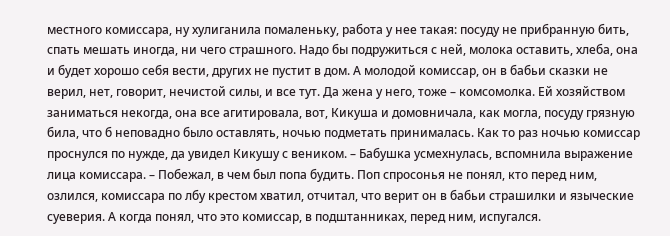местного комиссара, ну хулиганила помаленьку, работа у нее такая: посуду не прибранную бить, спать мешать иногда, ни чего страшного. Надо бы подружиться с ней, молока оставить, хлеба, она и будет хорошо себя вести, других не пустит в дом. А молодой комиссар, он в бабьи сказки не верил, нет, говорит, нечистой силы, и все тут. Да жена у него, тоже – комсомолка. Ей хозяйством заниматься некогда, она все агитировала, вот, Кикуша и домовничала, как могла, посуду грязную била, что б неповадно было оставлять, ночью подметать принималась. Как то раз ночью комиссар проснулся по нужде, да увидел Кикушу с веником. – Бабушка усмехнулась, вспомнила выражение лица комиссара. – Побежал, в чем был попа будить. Поп спросонья не понял, кто перед ним, озлился, комиссара по лбу крестом хватил, отчитал, что верит он в бабьи страшилки и языческие суеверия. А когда понял, что это комиссар, в подштанниках, перед ним, испугался.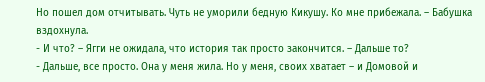Но пошел дом отчитывать. Чуть не уморили бедную Кикушу. Ко мне прибежала. – Бабушка вздохнула.
- И что? – Ягги не ожидала, что история так просто закончится. – Дальше то?
- Дальше, все просто. Она у меня жила. Но у меня, своих хватает – и Домовой и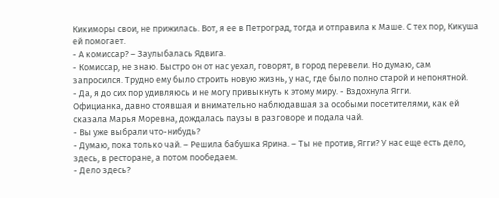Кикиморы свои, не прижилась. Вот, я ее в Петроград, тогда и отправила к Маше. С тех пор, Кикуша ей помогает.
- А комиссар? – Заулыбалась Ядвига.
- Комиссар, не знаю. Быстро он от нас уехал, говорят, в город перевели. Но думаю, сам запросился. Трудно ему было строить новую жизнь, у нас, где было полно старой и непонятной.
- Да, я до сих пор удивляюсь и не могу привыкнуть к этому миру. - Вздохнула Ягги.
Официанка, давно стоявшая и внимательно наблюдавшая за особыми посетителями, как ей сказала Марья Моревна, дождалась паузы в разговоре и подала чай.
- Вы уже выбрали что-нибудь?
- Думаю, пока только чай. – Решила бабушка Ярина. – Ты не против, Ягги? У нас еще есть дело, здесь, в ресторане, а потом пообедаем.
- Дело здесь?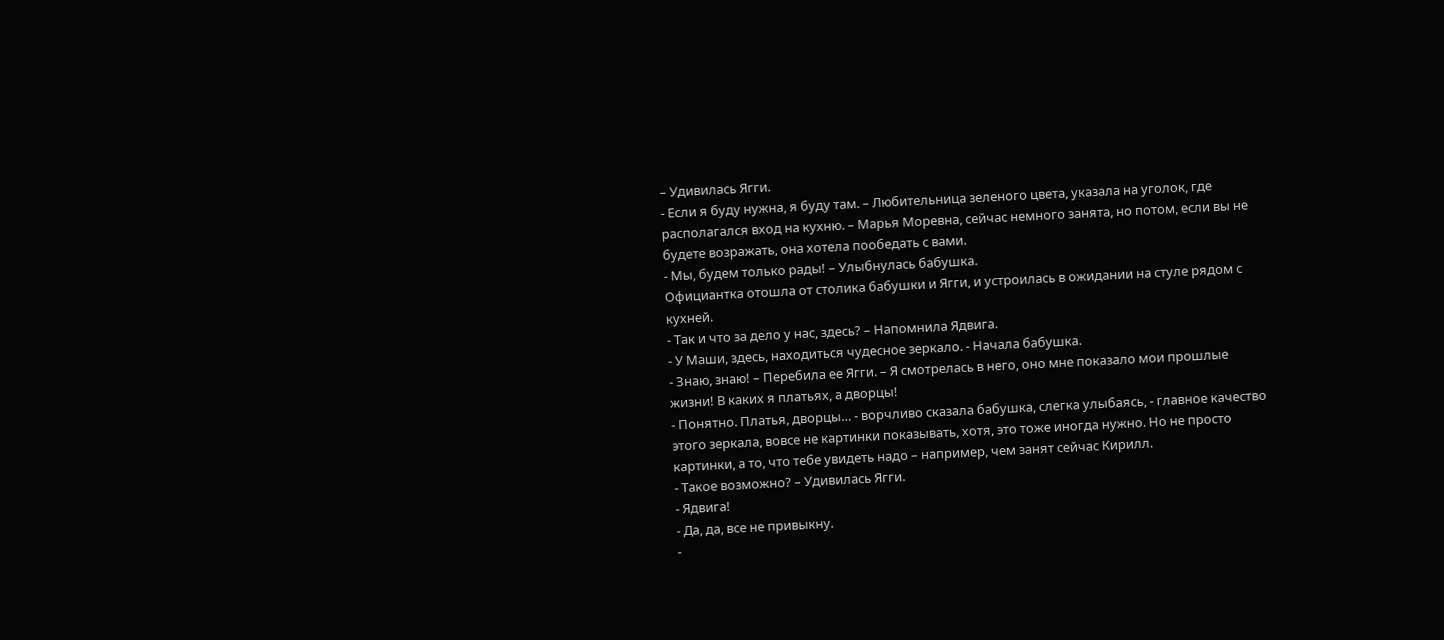– Удивилась Ягги.
- Если я буду нужна, я буду там. – Любительница зеленого цвета, указала на уголок, где располагался вход на кухню. – Марья Моревна, сейчас немного занята, но потом, если вы не будете возражать, она хотела пообедать с вами.
- Мы, будем только рады! – Улыбнулась бабушка.
Официантка отошла от столика бабушки и Ягги, и устроилась в ожидании на стуле рядом с кухней.
- Так и что за дело у нас, здесь? – Напомнила Ядвига.
- У Маши, здесь, находиться чудесное зеркало. - Начала бабушка.
- Знаю, знаю! – Перебила ее Ягги. – Я смотрелась в него, оно мне показало мои прошлые жизни! В каких я платьях, а дворцы!
- Понятно. Платья, дворцы… - ворчливо сказала бабушка, слегка улыбаясь, - главное качество этого зеркала, вовсе не картинки показывать, хотя, это тоже иногда нужно. Но не просто картинки, а то, что тебе увидеть надо – например, чем занят сейчас Кирилл.
- Такое возможно? – Удивилась Ягги.
- Ядвига!
- Да, да, все не привыкну.
-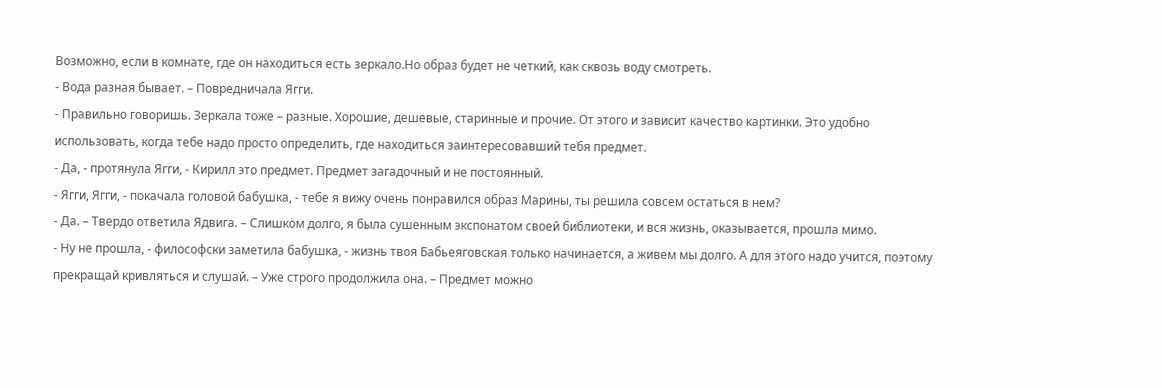Возможно, если в комнате, где он находиться есть зеркало.Но образ будет не четкий, как сквозь воду смотреть.
- Вода разная бывает. – Повредничала Ягги.
- Правильно говоришь. Зеркала тоже – разные. Хорошие, дешевые, старинные и прочие. От этого и зависит качество картинки. Это удобно использовать, когда тебе надо просто определить, где находиться заинтересовавший тебя предмет.
- Да, - протянула Ягги, - Кирилл это предмет. Предмет загадочный и не постоянный.
- Ягги, Ягги, - покачала головой бабушка, - тебе я вижу очень понравился образ Марины, ты решила совсем остаться в нем?
- Да. – Твердо ответила Ядвига. – Слишком долго, я была сушенным экспонатом своей библиотеки, и вся жизнь, оказывается, прошла мимо.
- Ну не прошла, - философски заметила бабушка, - жизнь твоя Бабьеяговская только начинается, а живем мы долго. А для этого надо учится, поэтому прекращай кривляться и слушай. – Уже строго продолжила она. – Предмет можно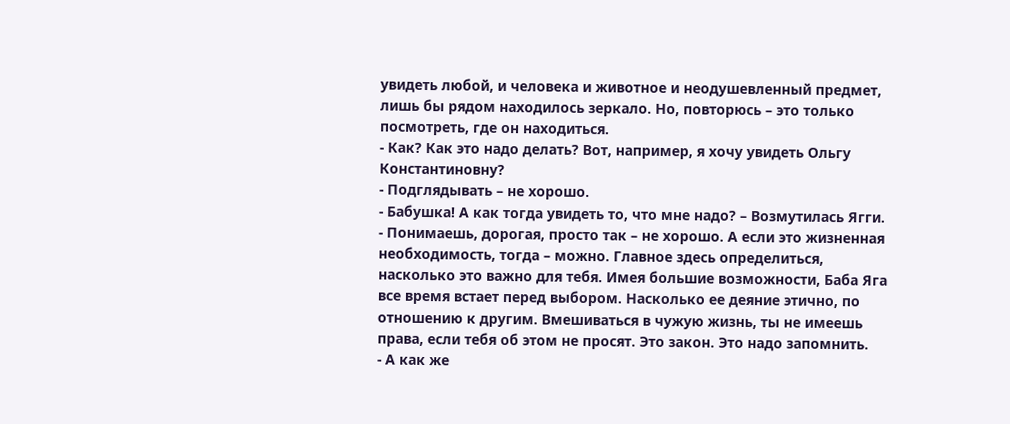увидеть любой, и человека и животное и неодушевленный предмет, лишь бы рядом находилось зеркало. Но, повторюсь – это только посмотреть, где он находиться.
- Как? Как это надо делать? Вот, например, я хочу увидеть Ольгу Константиновну?
- Подглядывать – не хорошо.
- Бабушка! А как тогда увидеть то, что мне надо? – Возмутилась Ягги.
- Понимаешь, дорогая, просто так – не хорошо. А если это жизненная необходимость, тогда – можно. Главное здесь определиться, насколько это важно для тебя. Имея большие возможности, Баба Яга все время встает перед выбором. Насколько ее деяние этично, по отношению к другим. Вмешиваться в чужую жизнь, ты не имеешь права, если тебя об этом не просят. Это закон. Это надо запомнить.
- А как же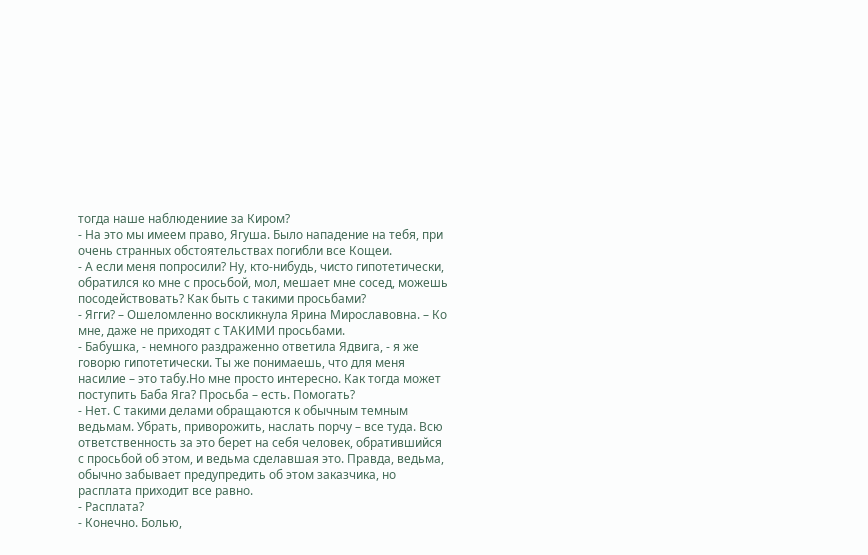тогда наше наблюдениие за Киром?
- На это мы имеем право, Ягуша. Было нападение на тебя, при очень странных обстоятельствах погибли все Кощеи.
- А если меня попросили? Ну, кто-нибудь, чисто гипотетически, обратился ко мне с просьбой, мол, мешает мне сосед, можешь посодействовать? Как быть с такими просьбами?
- Ягги? – Ошеломленно воскликнула Ярина Мирославовна. – Ко мне, даже не приходят с ТАКИМИ просьбами.
- Бабушка, - немного раздраженно ответила Ядвига, - я же говорю гипотетически. Ты же понимаешь, что для меня насилие – это табу.Но мне просто интересно. Как тогда может поступить Баба Яга? Просьба – есть. Помогать?
- Нет. С такими делами обращаются к обычным темным ведьмам. Убрать, приворожить, наслать порчу – все туда. Всю ответственность за это берет на себя человек, обратившийся с просьбой об этом, и ведьма сделавшая это. Правда, ведьма, обычно забывает предупредить об этом заказчика, но расплата приходит все равно.
- Расплата?
- Конечно. Болью,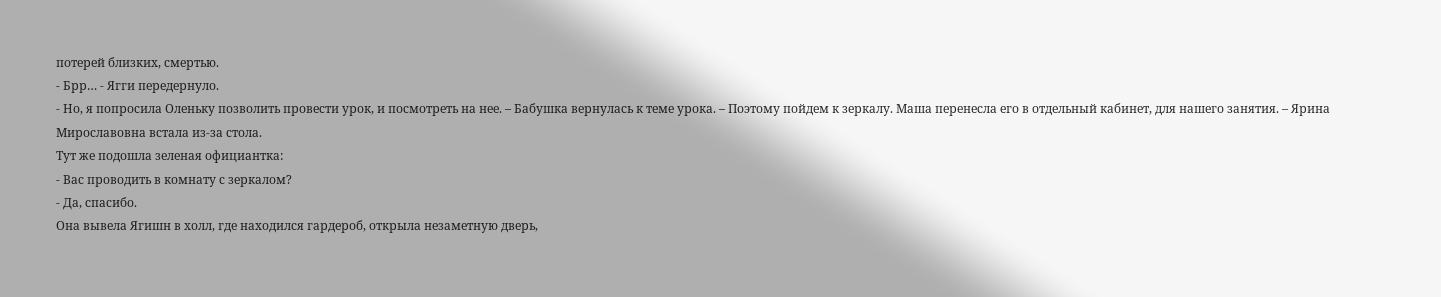потерей близких, смертью.
- Брр… - Ягги передернуло.
- Но, я попросила Оленьку позволить провести урок, и посмотреть на нее. – Бабушка вернулась к теме урока. – Поэтому пойдем к зеркалу. Маша перенесла его в отдельный кабинет, для нашего занятия. – Ярина Мирославовна встала из-за стола.
Тут же подошла зеленая официантка:
- Вас проводить в комнату с зеркалом?
- Да, спасибо.
Она вывела Ягишн в холл, где находился гардероб, открыла незаметную дверь,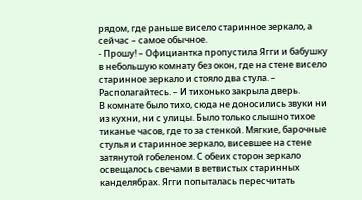рядом, где раньше висело старинное зеркало, а сейчас – самое обычное.
- Прошу! – Официантка пропустила Ягги и бабушку в небольшую комнату без окон, где на стене висело старинное зеркало и стояло два стула. – Располагайтесь. – И тихонько закрыла дверь.
В комнате было тихо, сюда не доносились звуки ни из кухни, ни с улицы. Было только слышно тихое тиканье часов, где то за стенкой. Мягкие, барочные стулья и старинное зеркало, висевшее на стене затянутой гобеленом. С обеих сторон зеркало освещалось свечами в ветвистых старинных канделябрах. Ягги попыталась пересчитать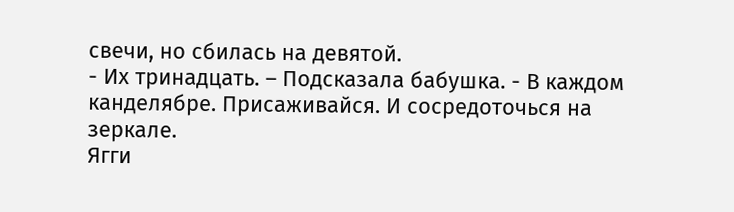свечи, но сбилась на девятой.
- Их тринадцать. – Подсказала бабушка. - В каждом канделябре. Присаживайся. И сосредоточься на зеркале.
Ягги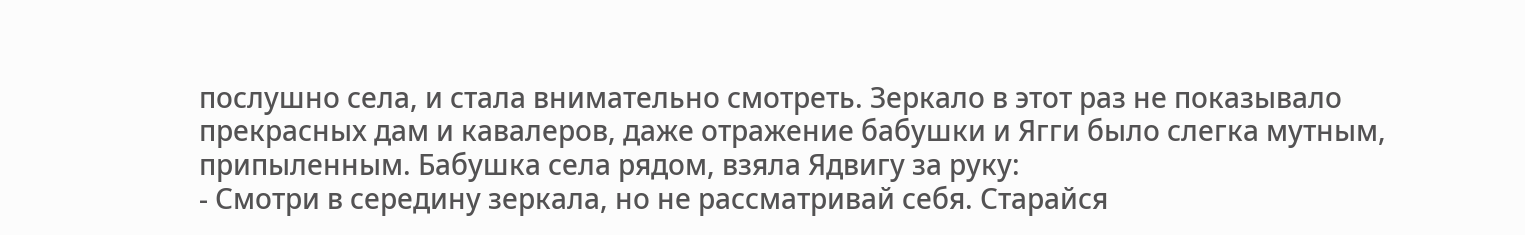послушно села, и стала внимательно смотреть. Зеркало в этот раз не показывало прекрасных дам и кавалеров, даже отражение бабушки и Ягги было слегка мутным, припыленным. Бабушка села рядом, взяла Ядвигу за руку:
- Смотри в середину зеркала, но не рассматривай себя. Старайся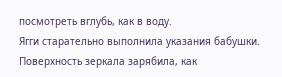посмотреть вглубь, как в воду.
Ягги старательно выполнила указания бабушки. Поверхность зеркала зарябила, как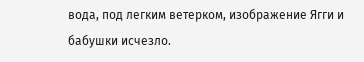вода, под легким ветерком, изображение Ягги и бабушки исчезло.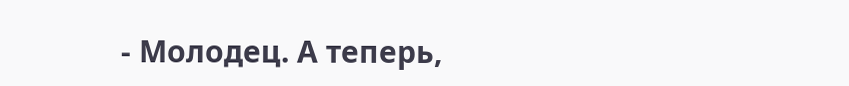- Молодец. А теперь,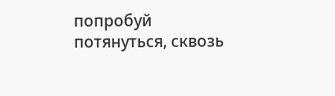попробуй потянуться, сквозь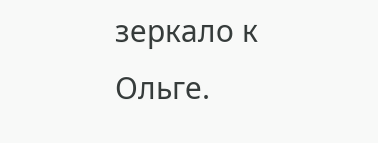зеркало к Ольге.